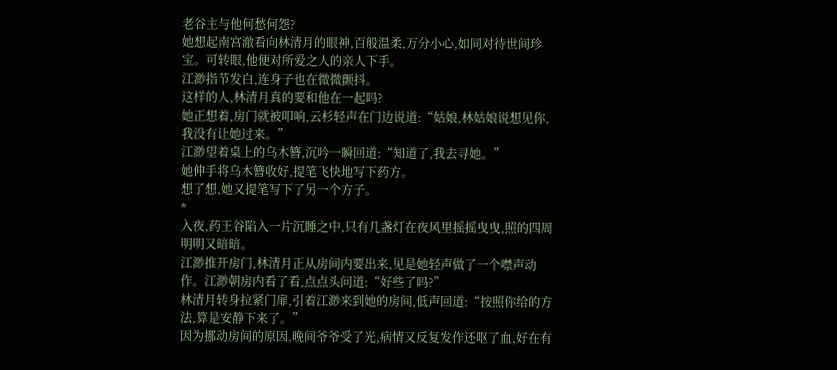老谷主与他何愁何怨?
她想起南宫澈看向林清月的眼神,百般温柔,万分小心,如同对待世间珍宝。可转眼,他便对所爱之人的亲人下手。
江渺指节发白,连身子也在微微颤抖。
这样的人,林清月真的要和他在一起吗?
她正想着,房门就被叩响,云杉轻声在门边说道:“姑娘,林姑娘说想见你,我没有让她过来。”
江渺望着桌上的乌木簪,沉吟一瞬回道:“知道了,我去寻她。”
她伸手将乌木簪收好,提笔飞快地写下药方。
想了想,她又提笔写下了另一个方子。
*
入夜,药王谷陷入一片沉睡之中,只有几盏灯在夜风里摇摇曳曳,照的四周明明又暗暗。
江渺推开房门,林清月正从房间内要出来,见是她轻声做了一个噤声动作。江渺朝房内看了看,点点头问道:“好些了吗?”
林清月转身拉紧门扉,引着江渺来到她的房间,低声回道:“按照你给的方法,算是安静下来了。”
因为挪动房间的原因,晚间爷爷受了光,病情又反复发作还呕了血,好在有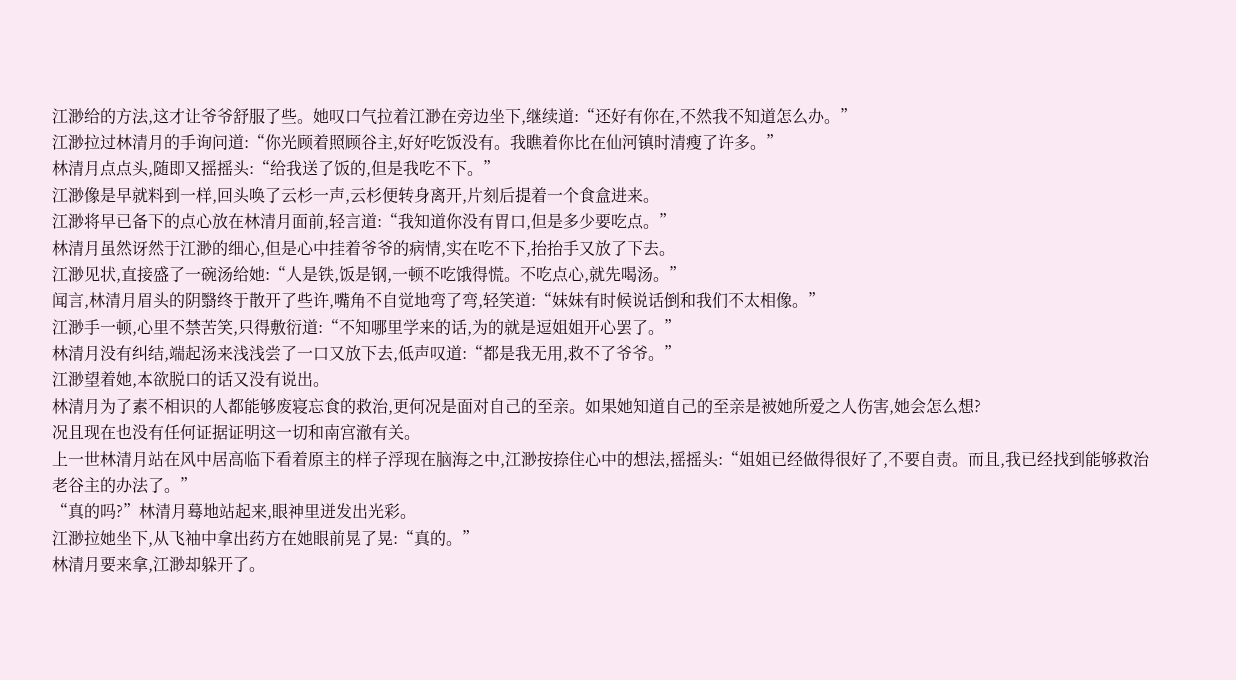江渺给的方法,这才让爷爷舒服了些。她叹口气拉着江渺在旁边坐下,继续道:“还好有你在,不然我不知道怎么办。”
江渺拉过林清月的手询问道:“你光顾着照顾谷主,好好吃饭没有。我瞧着你比在仙河镇时清瘦了许多。”
林清月点点头,随即又摇摇头:“给我送了饭的,但是我吃不下。”
江渺像是早就料到一样,回头唤了云杉一声,云杉便转身离开,片刻后提着一个食盒进来。
江渺将早已备下的点心放在林清月面前,轻言道:“我知道你没有胃口,但是多少要吃点。”
林清月虽然讶然于江渺的细心,但是心中挂着爷爷的病情,实在吃不下,抬抬手又放了下去。
江渺见状,直接盛了一碗汤给她:“人是铁,饭是钢,一顿不吃饿得慌。不吃点心,就先喝汤。”
闻言,林清月眉头的阴翳终于散开了些许,嘴角不自觉地弯了弯,轻笑道:“妹妹有时候说话倒和我们不太相像。”
江渺手一顿,心里不禁苦笑,只得敷衍道:“不知哪里学来的话,为的就是逗姐姐开心罢了。”
林清月没有纠结,端起汤来浅浅尝了一口又放下去,低声叹道:“都是我无用,救不了爷爷。”
江渺望着她,本欲脱口的话又没有说出。
林清月为了素不相识的人都能够废寝忘食的救治,更何况是面对自己的至亲。如果她知道自己的至亲是被她所爱之人伤害,她会怎么想?
况且现在也没有任何证据证明这一切和南宫澈有关。
上一世林清月站在风中居高临下看着原主的样子浮现在脑海之中,江渺按捺住心中的想法,摇摇头:“姐姐已经做得很好了,不要自责。而且,我已经找到能够救治老谷主的办法了。”
“真的吗?”林清月蓦地站起来,眼神里迸发出光彩。
江渺拉她坐下,从飞袖中拿出药方在她眼前晃了晃:“真的。”
林清月要来拿,江渺却躲开了。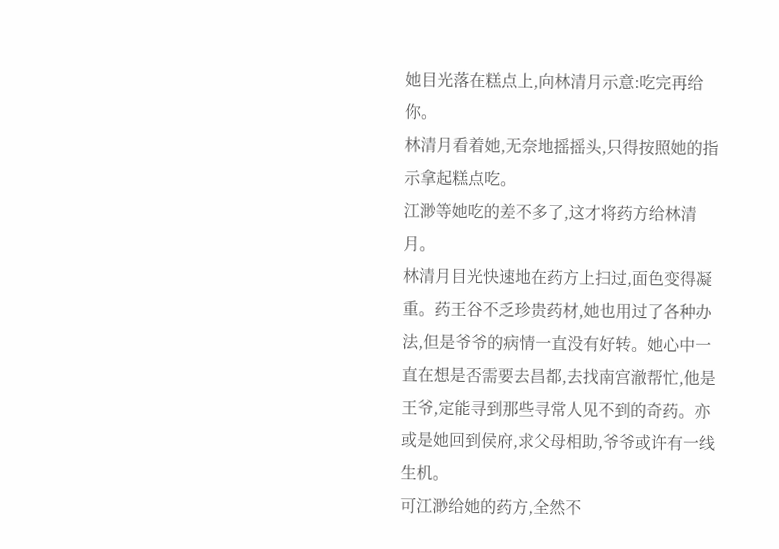她目光落在糕点上,向林清月示意:吃完再给你。
林清月看着她,无奈地摇摇头,只得按照她的指示拿起糕点吃。
江渺等她吃的差不多了,这才将药方给林清月。
林清月目光快速地在药方上扫过,面色变得凝重。药王谷不乏珍贵药材,她也用过了各种办法,但是爷爷的病情一直没有好转。她心中一直在想是否需要去昌都,去找南宫澈帮忙,他是王爷,定能寻到那些寻常人见不到的奇药。亦或是她回到侯府,求父母相助,爷爷或许有一线生机。
可江渺给她的药方,全然不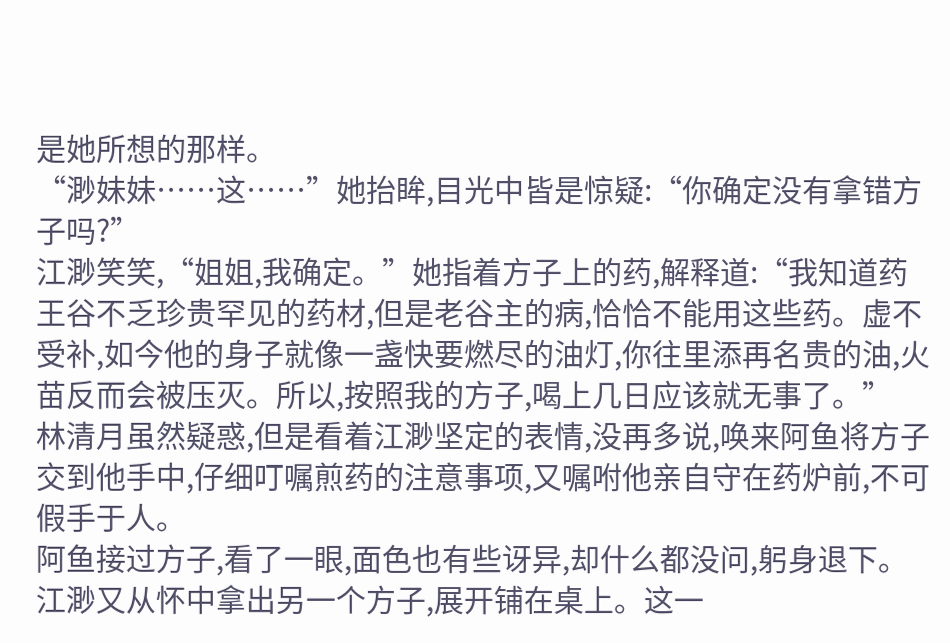是她所想的那样。
“渺妹妹……这……”她抬眸,目光中皆是惊疑:“你确定没有拿错方子吗?”
江渺笑笑,“姐姐,我确定。”她指着方子上的药,解释道:“我知道药王谷不乏珍贵罕见的药材,但是老谷主的病,恰恰不能用这些药。虚不受补,如今他的身子就像一盏快要燃尽的油灯,你往里添再名贵的油,火苗反而会被压灭。所以,按照我的方子,喝上几日应该就无事了。”
林清月虽然疑惑,但是看着江渺坚定的表情,没再多说,唤来阿鱼将方子交到他手中,仔细叮嘱煎药的注意事项,又嘱咐他亲自守在药炉前,不可假手于人。
阿鱼接过方子,看了一眼,面色也有些讶异,却什么都没问,躬身退下。
江渺又从怀中拿出另一个方子,展开铺在桌上。这一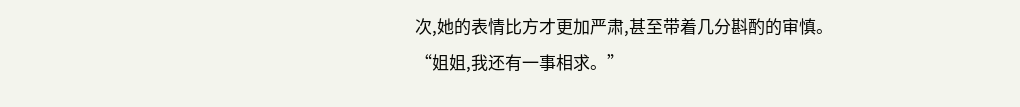次,她的表情比方才更加严肃,甚至带着几分斟酌的审慎。“姐姐,我还有一事相求。”